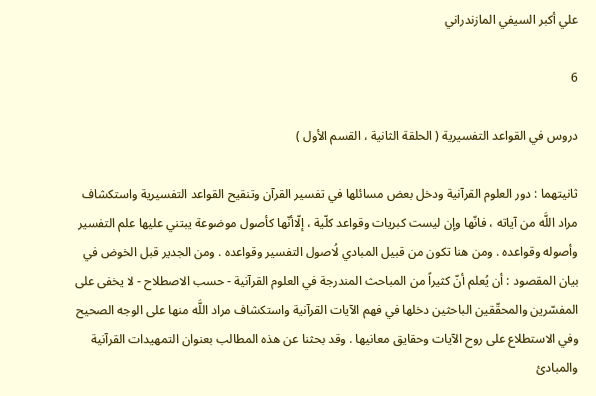علي أكبر السيفي المازندراني

6

دروس في القواعد التفسيرية ( الحلقة الثانية ، القسم الأول )

ثانيتهما : دور العلوم القرآنية ودخل بعض مسائلها في تفسير القرآن وتنقيح القواعد التفسيرية واستكشاف مراد اللَّه من آياته ، فانّها وإن ليست كبريات وقواعد كلّية ، إلّاأنّها كأصول موضوعة يبتني عليها علم التفسير وأصوله وقواعده . ومن هنا تكون من قبيل المبادي لُاصول التفسير وقواعده . ومن الجدير قبل الخوض في بيان المقصود : أن يُعلم أنّ كثيراً من المباحث المندرجة في العلوم القرآنية - حسب الاصطلاح - لا يخفى على المفسّرين والمحقّقين الباحثين دخلها في فهم الآيات القرآنية واستكشاف مراد اللَّه منها على الوجه الصحيح وفي الاستطلاع على روح الآيات وحقايق معانيها . وقد بحثنا عن هذه المطالب بعنوان التمهيدات القرآنية والمبادئ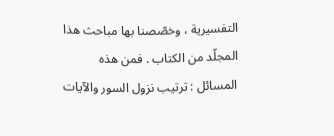التفسيرية ، وخصّصنا بها مباحث هذا المجلّد من الكتاب . فمن هذه المسائل : ترتيب نزول السور والآيات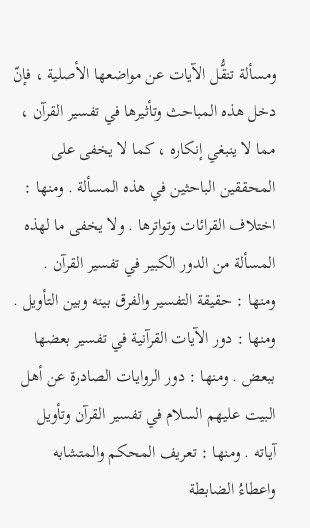ومسألة تنقُّل الآيات عن مواضعها الأصلية ، فإنّ دخل هذه المباحث وتأثيرها في تفسير القرآن ، مما لا ينبغي إنكاره ، كما لا يخفى على المحققين الباحثين في هذه المسألة . ومنها : اختلاف القرائات وتواترها . ولا يخفى ما لهذه المسألة من الدور الكبير في تفسير القرآن . ومنها : حقيقة التفسير والفرق بينه وبين التأويل . ومنها : دور الآيات القرآنية في تفسير بعضها ببعض . ومنها : دور الروايات الصادرة عن أهل البيت عليهم السلام في تفسير القرآن وتأويل آياته . ومنها : تعريف المحكم والمتشابه واعطاءُ الضابطة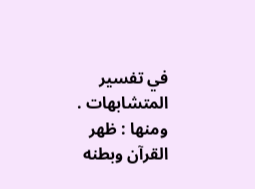في تفسير المتشابهات . ومنها : ظهر القرآن وبطنه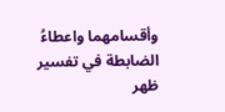وأقسامهما واعطاءُ الضابطة في تفسير ظهر